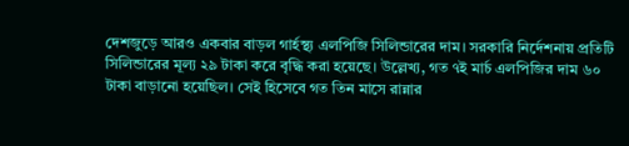দেশজুড়ে আরও একবার বাড়ল গার্হস্থ্য এলপিজি সিলিন্ডারের দাম। সরকারি নির্দেশনায় প্রতিটি সিলিন্ডারের মূল্য ২৯ টাকা করে বৃদ্ধি করা হয়েছে। উল্লেখ্য, গত ৭ই মার্চ এলপিজির দাম ৬০ টাকা বাড়ানো হয়েছিল। সেই হিসেবে গত তিন মাসে রান্নার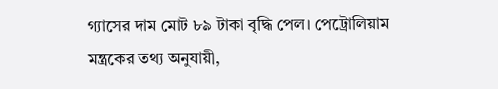গ্যাসের দাম মোট ৮৯ টাকা বৃদ্ধি পেল। পেট্রোলিয়াম মন্ত্রকের তথ্য অনুযায়ী,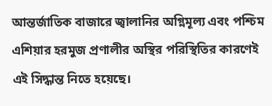আন্তর্জাতিক বাজারে জ্বালানির অগ্নিমূল্য এবং পশ্চিম এশিয়ার হরমুজ প্রণালীর অস্থির পরিস্থিতির কারণেই এই সিদ্ধান্ত নিতে হয়েছে।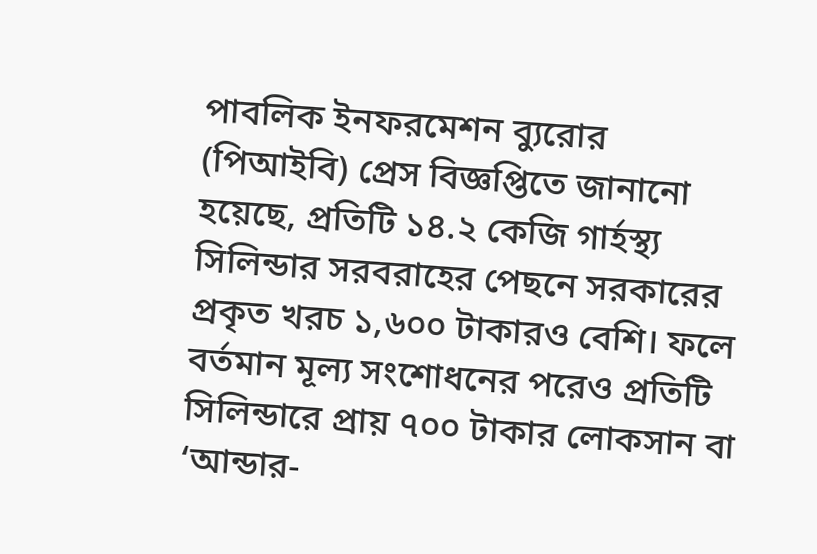পাবলিক ইনফরমেশন ব্যুরোর (পিআইবি) প্রেস বিজ্ঞপ্তিতে জানানো হয়েছে, প্রতিটি ১৪.২ কেজি গার্হস্থ্য সিলিন্ডার সরবরাহের পেছনে সরকারের প্রকৃত খরচ ১,৬০০ টাকারও বেশি। ফলে বর্তমান মূল্য সংশোধনের পরেও প্রতিটি সিলিন্ডারে প্রায় ৭০০ টাকার লোকসান বা ‘আন্ডার-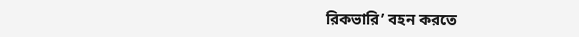রিকভারি’ বহন করতে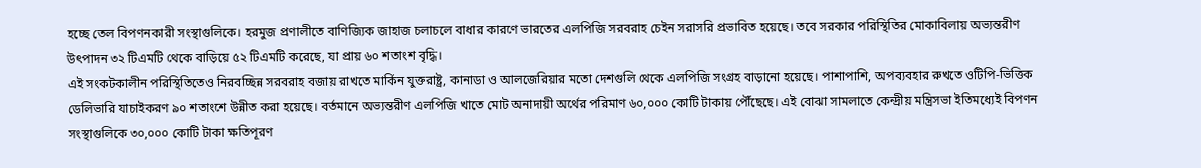হচ্ছে তেল বিপণনকারী সংস্থাগুলিকে। হরমুজ প্রণালীতে বাণিজ্যিক জাহাজ চলাচলে বাধার কারণে ভারতের এলপিজি সরবরাহ চেইন সরাসরি প্রভাবিত হয়েছে। তবে সরকার পরিস্থিতির মোকাবিলায় অভ্যন্তরীণ উৎপাদন ৩২ টিএমটি থেকে বাড়িয়ে ৫২ টিএমটি করেছে, যা প্রায় ৬০ শতাংশ বৃদ্ধি।
এই সংকটকালীন পরিস্থিতিতেও নিরবচ্ছিন্ন সরবরাহ বজায় রাখতে মার্কিন যুক্তরাষ্ট্র, কানাডা ও আলজেরিয়ার মতো দেশগুলি থেকে এলপিজি সংগ্রহ বাড়ানো হয়েছে। পাশাপাশি, অপব্যবহার রুখতে ওটিপি-ভিত্তিক ডেলিভারি যাচাইকরণ ৯০ শতাংশে উন্নীত করা হয়েছে। বর্তমানে অভ্যন্তরীণ এলপিজি খাতে মোট অনাদায়ী অর্থের পরিমাণ ৬০,০০০ কোটি টাকায় পৌঁছেছে। এই বোঝা সামলাতে কেন্দ্রীয় মন্ত্রিসভা ইতিমধ্যেই বিপণন সংস্থাগুলিকে ৩০,০০০ কোটি টাকা ক্ষতিপূরণ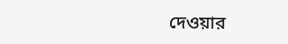দেওয়ার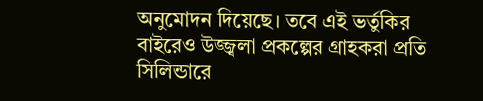অনুমোদন দিয়েছে। তবে এই ভর্তুকির বাইরেও উজ্জ্বলা প্রকল্পের গ্রাহকরা প্রতি সিলিন্ডারে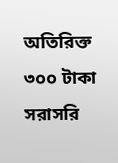অতিরিক্ত ৩০০ টাকা সরাসরি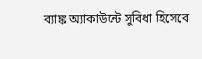ব্যাঙ্ক অ্যাকাউন্টে সুবিধা হিসেবে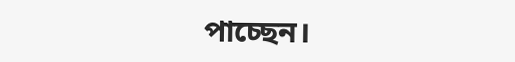পাচ্ছেন।